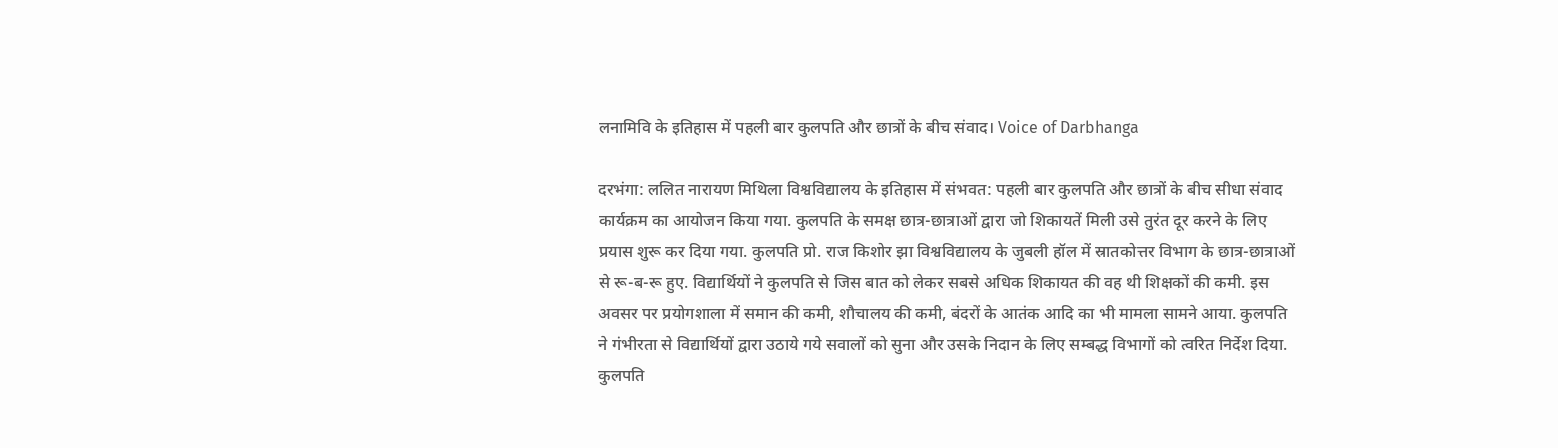लनामिवि के इतिहास में पहली बार कुलपति और छात्रों के बीच संवाद। Voice of Darbhanga

दरभंगा: ललित नारायण मिथिला विश्वविद्यालय के इतिहास में संभवत: पहली बार कुलपति और छात्रों के बीच सीधा संवाद कार्यक्रम का आयोजन किया गया. कुलपति के समक्ष छात्र-छात्राओं द्वारा जो शिकायतें मिली उसे तुरंत दूर करने के लिए प्रयास शुरू कर दिया गया. कुलपति प्रो. राज किशोर झा विश्वविद्यालय के जुबली हॉल में स्रातकोत्तर विभाग के छात्र-छात्राओं से रू-ब-रू हुए. विद्यार्थियों ने कुलपति से जिस बात को लेकर सबसे अधिक शिकायत की वह थी शिक्षकों की कमी. इस अवसर पर प्रयोगशाला में समान की कमी, शौचालय की कमी, बंदरों के आतंक आदि का भी मामला सामने आया. कुलपति ने गंभीरता से विद्यार्थियों द्वारा उठाये गये सवालों को सुना और उसके निदान के लिए सम्बद्ध विभागों को त्वरित निर्देश दिया. कुलपति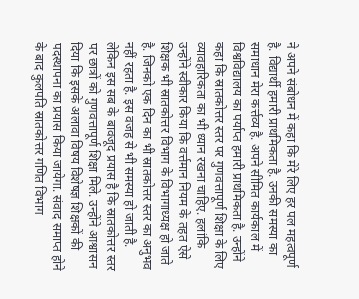ने अपने संबोधन में कहा कि मेरे लिए हर पल महत्वपूर्ण है. विद्यार्थी हमारी प्राथमिकता है. उनकी समस्या का समाधान मेरा कर्त्तव्य है. अपने सीमित कार्यकाल में विश्वविद्यालय का पर्याप्त हमारी प्राथमिकता है. उन्होंने कहा कि स्रातकोत्तर स्तर पर गुणवत्तापूर्ण शिक्षा के लिए व्यावहारिकता का भी ध्यान रखना चाहिए. हलांकि उन्होंने स्वीकार किया कि वर्त्तमान नियम के तहत ऐसे शिक्षक भी स्रातकोत्तर विभाग के विभागाध्यक्ष हो जाते है. जिनको एक दिन का भी स्रातकोत्तर स्तर का अनुभव नहीं रहता है. इस वजह से भी समस्या हो जाती है. लेकिन इस सब के बावजूद प्रयास है कि स्रातकोत्तर स्तर पर छात्रों को गुणवत्तापूर्ण शिक्षा मिले. उन्होंने आश्वासन दिया कि इसके अलावा विषय विशेषज्ञ शिक्षकों की पदस्थापना का प्रयास किया जायेगा. संवाद समाप्त होने के बाद कुलपति स्रातकोत्तर गणित विभाग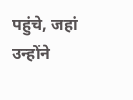पहुंचे, जहां उन्होंने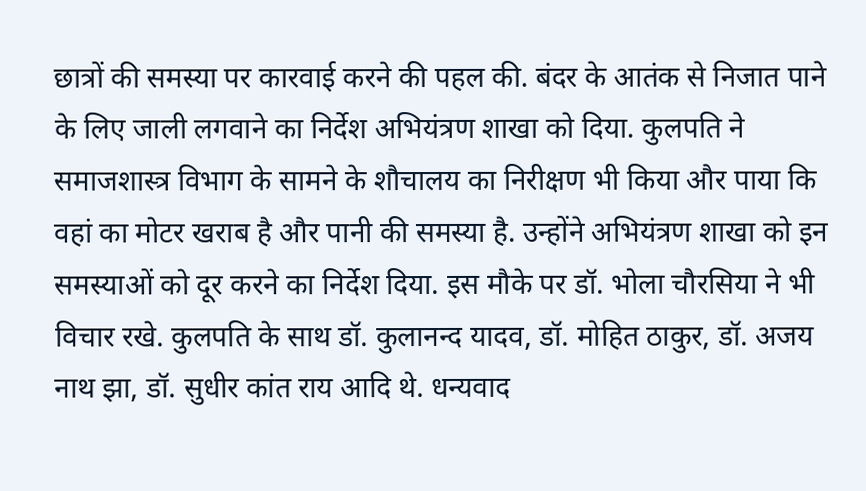छात्रों की समस्या पर कारवाई करने की पहल की. बंदर के आतंक से निजात पाने के लिए जाली लगवाने का निर्देश अभियंत्रण शाखा को दिया. कुलपति ने समाजशास्त्र विभाग के सामने के शौचालय का निरीक्षण भी किया और पाया कि वहां का मोटर खराब है और पानी की समस्या है. उन्होंने अभियंत्रण शाखा को इन समस्याओं को दूर करने का निर्देश दिया. इस मौके पर डॉ. भोला चौरसिया ने भी विचार रखे. कुलपति के साथ डॉ. कुलानन्द यादव, डॉ. मोहित ठाकुर, डॉ. अजय नाथ झा, डॉ. सुधीर कांत राय आदि थे. धन्यवाद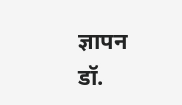ज्ञापन डॉ.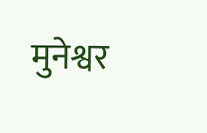मुनेश्वर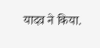यादव ने किया.